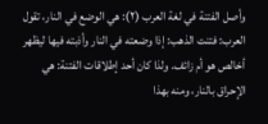وأصل الفتنة في لغة العرب (٢): هي الوضع في النار، تقول العرب: فتنت الذهب: إذا وضعته في النار وأذبته فيها ليظهر أخالص هو أم زائف. ولذا كان أحد إطلاقات الفتنة: هي الإحراق بالنار، ومنه بهذا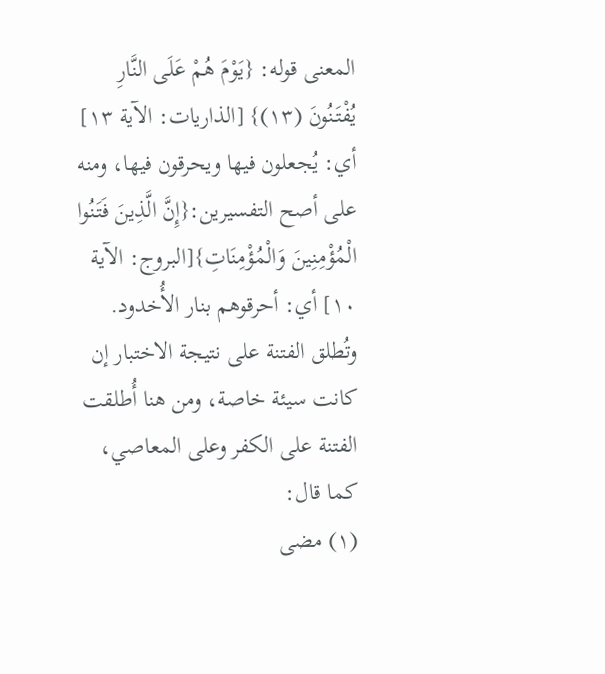المعنى قوله: {يَوْمَ هُمْ عَلَى النَّارِ يُفْتَنُونَ (١٣)} [الذاريات: الآية ١٣] أي: يُجعلون فيها ويحرقون فيها، ومنه على أصح التفسيرين:{إِنَّ الَّذِينَ فَتَنُوا الْمُؤْمِنِينَ وَالْمُؤْمِنَاتِ}[البروج: الآية ١٠] أي: أحرقوهم بنار الأُخدود.
وتُطلق الفتنة على نتيجة الاختبار إن كانت سيئة خاصة، ومن هنا أُطلقت الفتنة على الكفر وعلى المعاصي، كما قال:
(١) مضى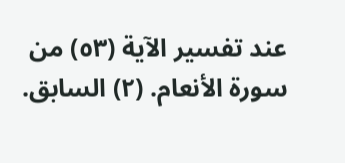عند تفسير الآية (٥٣) من سورة الأنعام. (٢) السابق.